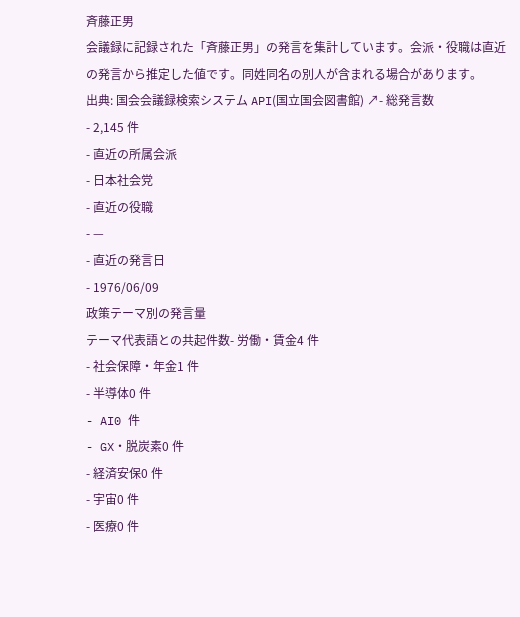斉藤正男
会議録に記録された「斉藤正男」の発言を集計しています。会派・役職は直近の発言から推定した値です。同姓同名の別人が含まれる場合があります。
出典: 国会会議録検索システム API(国立国会図書館) ↗- 総発言数
- 2,145 件
- 直近の所属会派
- 日本社会党
- 直近の役職
- —
- 直近の発言日
- 1976/06/09
政策テーマ別の発言量
テーマ代表語との共起件数- 労働・賃金4 件
- 社会保障・年金1 件
- 半導体0 件
- AI0 件
- GX・脱炭素0 件
- 経済安保0 件
- 宇宙0 件
- 医療0 件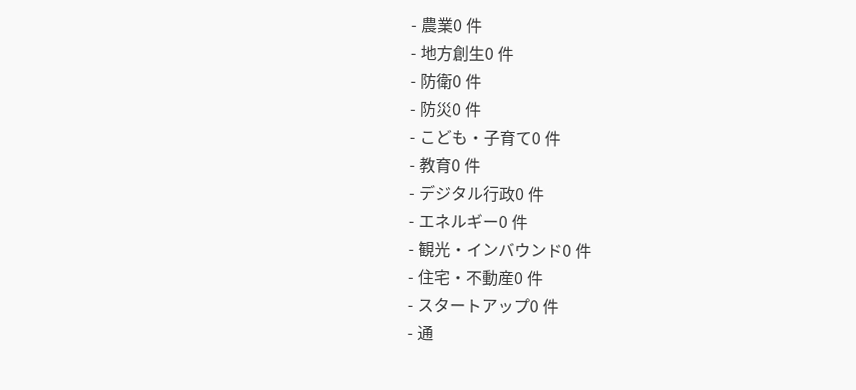- 農業0 件
- 地方創生0 件
- 防衛0 件
- 防災0 件
- こども・子育て0 件
- 教育0 件
- デジタル行政0 件
- エネルギー0 件
- 観光・インバウンド0 件
- 住宅・不動産0 件
- スタートアップ0 件
- 通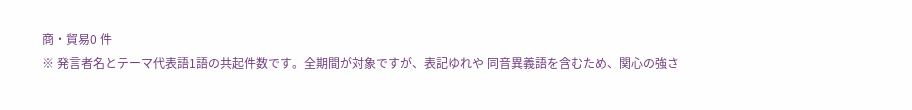商・貿易0 件
※ 発言者名とテーマ代表語1語の共起件数です。全期間が対象ですが、表記ゆれや 同音異義語を含むため、関心の強さ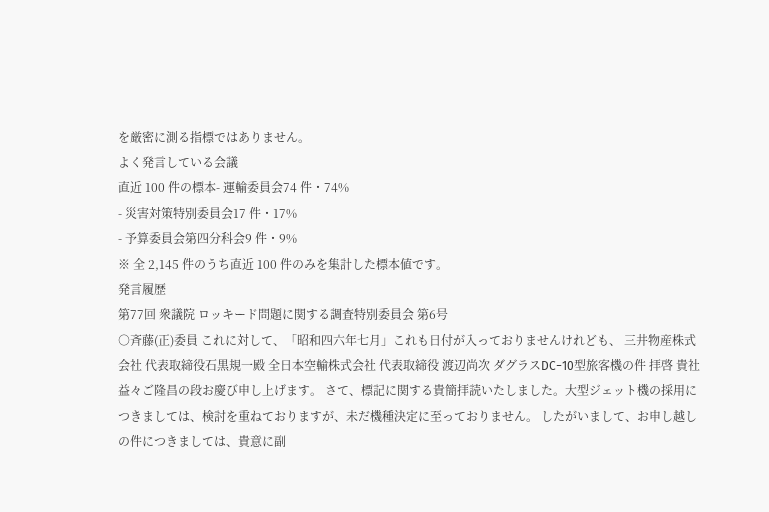を厳密に測る指標ではありません。
よく発言している会議
直近 100 件の標本- 運輸委員会74 件・74%
- 災害対策特別委員会17 件・17%
- 予算委員会第四分科会9 件・9%
※ 全 2,145 件のうち直近 100 件のみを集計した標本値です。
発言履歴
第77回 衆議院 ロッキード問題に関する調査特別委員会 第6号
○斉藤(正)委員 これに対して、「昭和四六年七月」これも日付が入っておりませんけれども、 三井物産株式会社 代表取締役石黒規一殿 全日本空輸株式会社 代表取締役 渡辺尚次 ダグラスDC−10型旅客機の件 拝啓 貴社益々ご隆昌の段お慶び申し上げます。 さて、標記に関する貴簡拝読いたしました。大型ジェット機の採用につきましては、検討を重ねておりますが、未だ機種決定に至っておりません。 したがいまして、お申し越しの件につきましては、貴意に副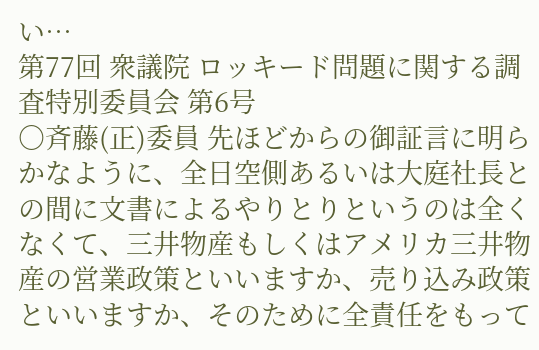い…
第77回 衆議院 ロッキード問題に関する調査特別委員会 第6号
○斉藤(正)委員 先ほどからの御証言に明らかなように、全日空側あるいは大庭社長との間に文書によるやりとりというのは全くなくて、三井物産もしくはアメリカ三井物産の営業政策といいますか、売り込み政策といいますか、そのために全責任をもって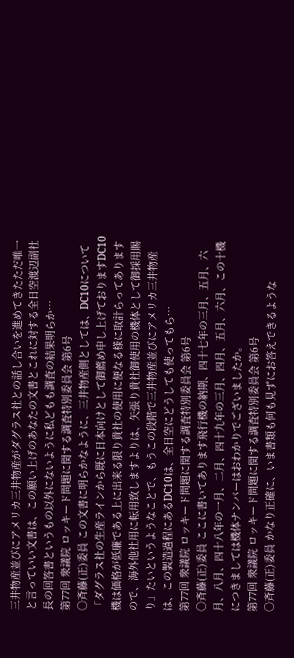三井物産並びにアメリカ三井物産がダグラス社との話し合いを進めてきたただ唯一と言っていい文書は、この願い上げのあなたの文書とこれに対する全日空渡辺副社長の回答書というもの以外にないように私どもも調査の結果明らか…
第77回 衆議院 ロッキード問題に関する調査特別委員会 第6号
○斉藤(正)委員 この文書に明らかなように、三井物産側としては、DC10について「ダグラス社の生産ラインから既に日本向けとして御薦め申し上げておりますDC10機は価格が低廉である上に出来る限り貴社の使用に便なる様に取計らってありますので、海外他社用に転用致しますよりは、矢張り貴社御使用の機体として御採用賜り」たいというようなことで、もうこの段階で三井物産並びにアメリカ三井物産は、この製造過程にあるDC10は、全日空にどうしても使ってもら…
第77回 衆議院 ロッキード問題に関する調査特別委員会 第6号
○斉藤(正)委員 ここに書いてあります飛行機の納期、四十七年の三月、五月、六月、八月、四十八年の一月、二月、四十九年の三月、四月、五月、六月、この十機につきましては機体ナンバーはおわかりでございましたか。
第77回 衆議院 ロッキード問題に関する調査特別委員会 第6号
○斉藤(正)委員 かなり正確に、いま書類も何も見ずにお答えできるような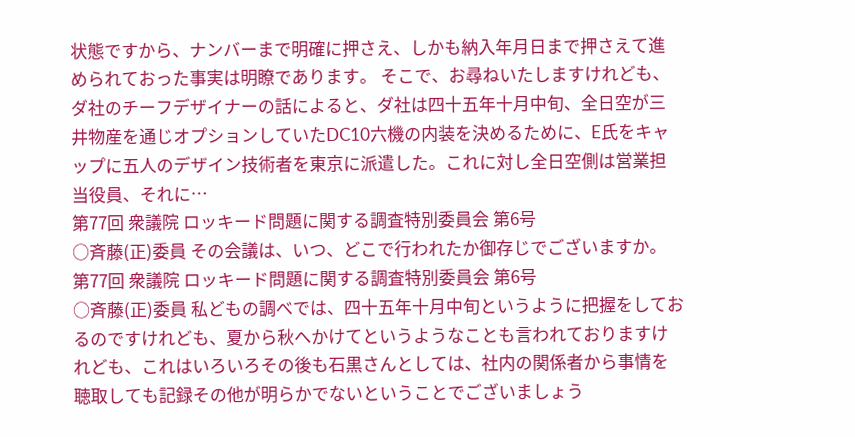状態ですから、ナンバーまで明確に押さえ、しかも納入年月日まで押さえて進められておった事実は明瞭であります。 そこで、お尋ねいたしますけれども、ダ社のチーフデザイナーの話によると、ダ社は四十五年十月中旬、全日空が三井物産を通じオプションしていたDC10六機の内装を決めるために、E氏をキャップに五人のデザイン技術者を東京に派遣した。これに対し全日空側は営業担当役員、それに…
第77回 衆議院 ロッキード問題に関する調査特別委員会 第6号
○斉藤(正)委員 その会議は、いつ、どこで行われたか御存じでございますか。
第77回 衆議院 ロッキード問題に関する調査特別委員会 第6号
○斉藤(正)委員 私どもの調べでは、四十五年十月中旬というように把握をしておるのですけれども、夏から秋へかけてというようなことも言われておりますけれども、これはいろいろその後も石黒さんとしては、社内の関係者から事情を聴取しても記録その他が明らかでないということでございましょう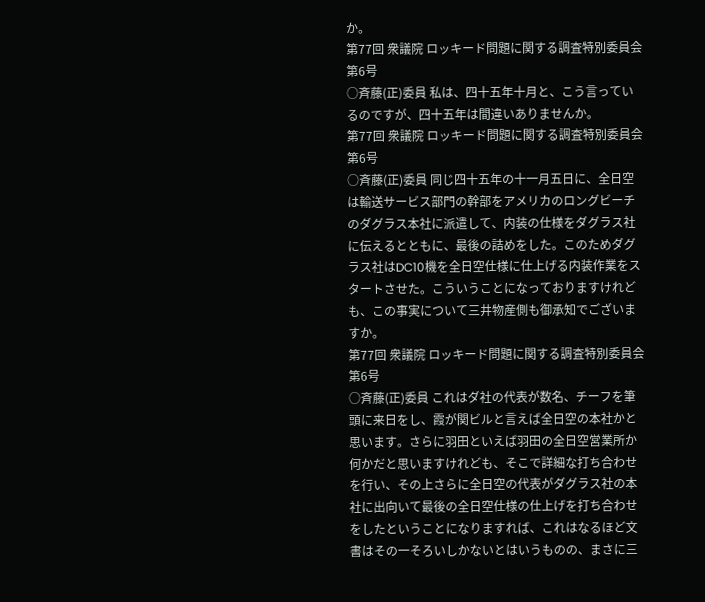か。
第77回 衆議院 ロッキード問題に関する調査特別委員会 第6号
○斉藤(正)委員 私は、四十五年十月と、こう言っているのですが、四十五年は間違いありませんか。
第77回 衆議院 ロッキード問題に関する調査特別委員会 第6号
○斉藤(正)委員 同じ四十五年の十一月五日に、全日空は輸送サービス部門の幹部をアメリカのロングビーチのダグラス本社に派遣して、内装の仕様をダグラス社に伝えるとともに、最後の詰めをした。このためダグラス社はDC10機を全日空仕様に仕上げる内装作業をスタートさせた。こういうことになっておりますけれども、この事実について三井物産側も御承知でございますか。
第77回 衆議院 ロッキード問題に関する調査特別委員会 第6号
○斉藤(正)委員 これはダ社の代表が数名、チーフを筆頭に来日をし、霞が関ビルと言えば全日空の本社かと思います。さらに羽田といえば羽田の全日空営業所か何かだと思いますけれども、そこで詳細な打ち合わせを行い、その上さらに全日空の代表がダグラス社の本社に出向いて最後の全日空仕様の仕上げを打ち合わせをしたということになりますれば、これはなるほど文書はその一そろいしかないとはいうものの、まさに三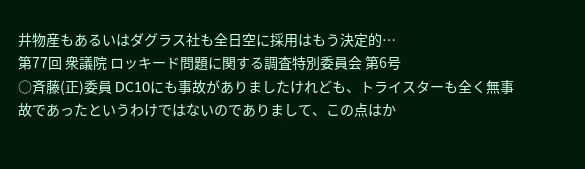井物産もあるいはダグラス社も全日空に採用はもう決定的…
第77回 衆議院 ロッキード問題に関する調査特別委員会 第6号
○斉藤(正)委員 DC10にも事故がありましたけれども、トライスターも全く無事故であったというわけではないのでありまして、この点はか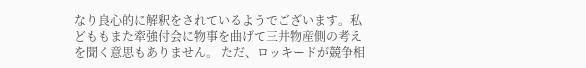なり良心的に解釈をされているようでございます。私どももまた牽強付会に物事を曲げて三井物産側の考えを聞く意思もありません。 ただ、ロッキードが競争相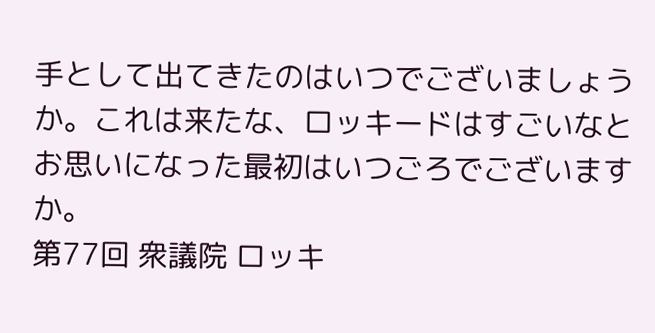手として出てきたのはいつでございましょうか。これは来たな、ロッキードはすごいなとお思いになった最初はいつごろでございますか。
第77回 衆議院 ロッキ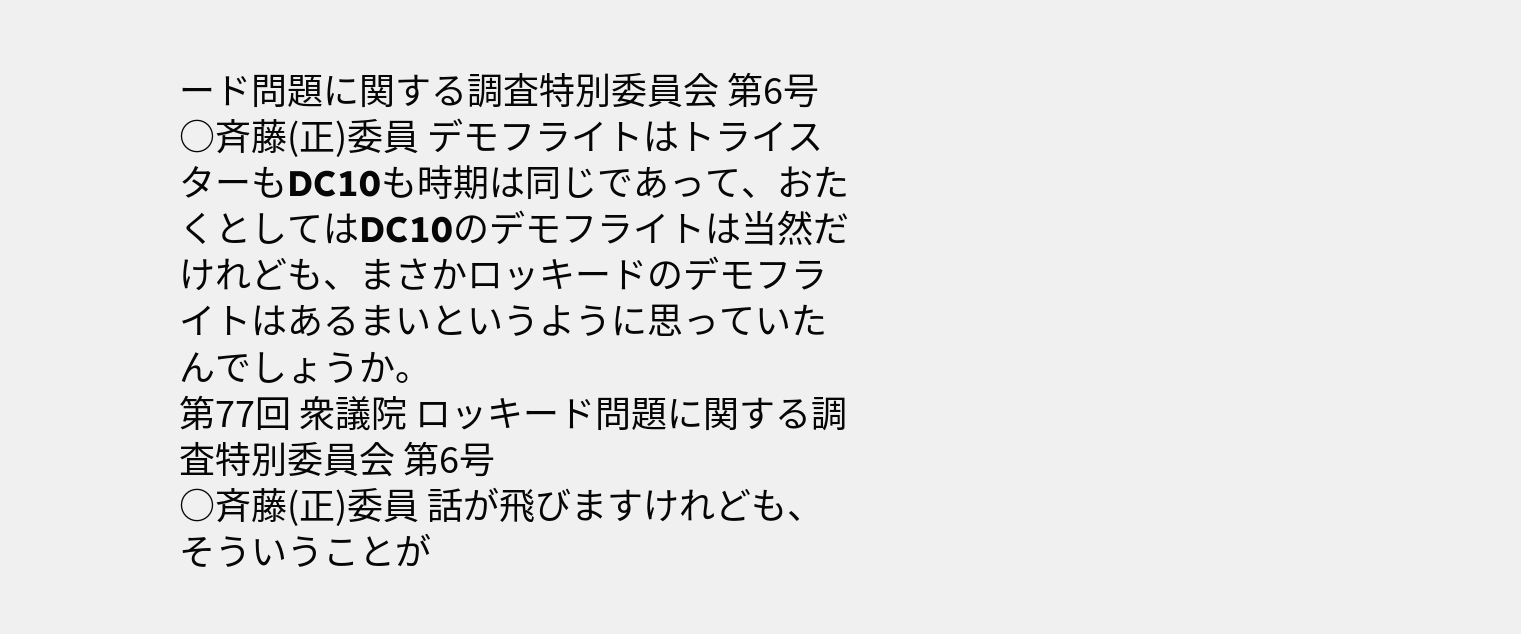ード問題に関する調査特別委員会 第6号
○斉藤(正)委員 デモフライトはトライスターもDC10も時期は同じであって、おたくとしてはDC10のデモフライトは当然だけれども、まさかロッキードのデモフライトはあるまいというように思っていたんでしょうか。
第77回 衆議院 ロッキード問題に関する調査特別委員会 第6号
○斉藤(正)委員 話が飛びますけれども、そういうことが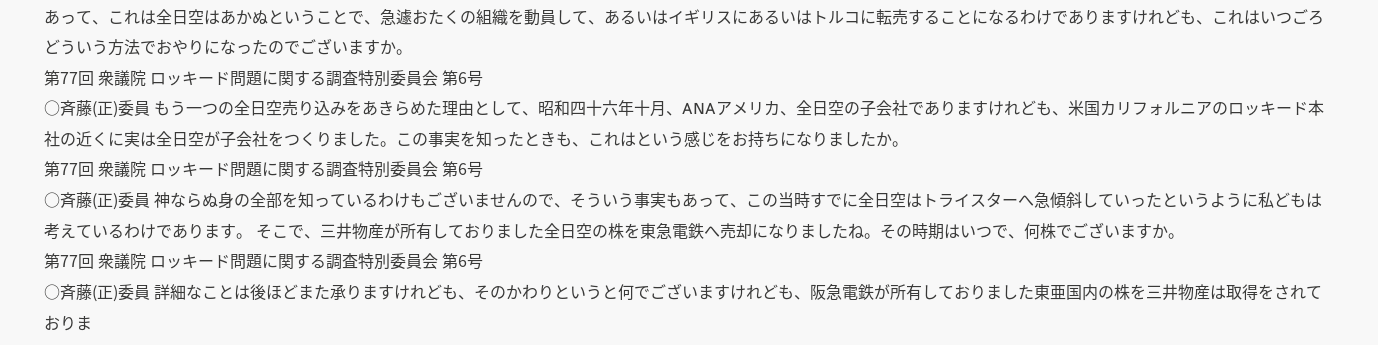あって、これは全日空はあかぬということで、急遽おたくの組織を動員して、あるいはイギリスにあるいはトルコに転売することになるわけでありますけれども、これはいつごろどういう方法でおやりになったのでございますか。
第77回 衆議院 ロッキード問題に関する調査特別委員会 第6号
○斉藤(正)委員 もう一つの全日空売り込みをあきらめた理由として、昭和四十六年十月、ANAアメリカ、全日空の子会社でありますけれども、米国カリフォルニアのロッキード本社の近くに実は全日空が子会社をつくりました。この事実を知ったときも、これはという感じをお持ちになりましたか。
第77回 衆議院 ロッキード問題に関する調査特別委員会 第6号
○斉藤(正)委員 神ならぬ身の全部を知っているわけもございませんので、そういう事実もあって、この当時すでに全日空はトライスターへ急傾斜していったというように私どもは考えているわけであります。 そこで、三井物産が所有しておりました全日空の株を東急電鉄へ売却になりましたね。その時期はいつで、何株でございますか。
第77回 衆議院 ロッキード問題に関する調査特別委員会 第6号
○斉藤(正)委員 詳細なことは後ほどまた承りますけれども、そのかわりというと何でございますけれども、阪急電鉄が所有しておりました東亜国内の株を三井物産は取得をされておりま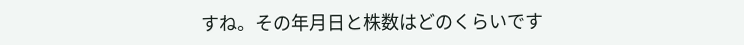すね。その年月日と株数はどのくらいです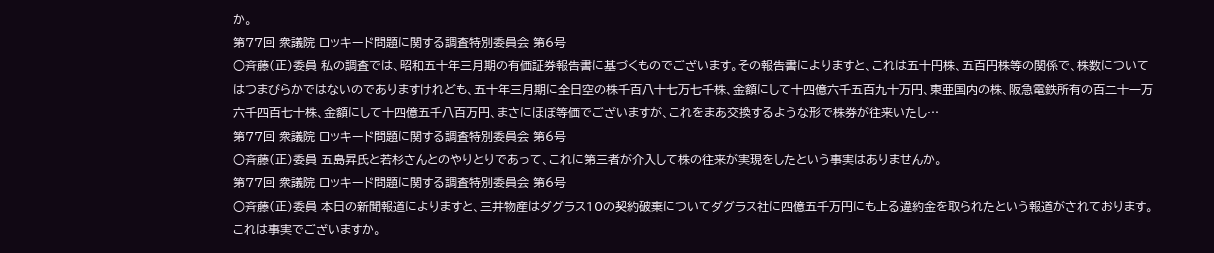か。
第77回 衆議院 ロッキード問題に関する調査特別委員会 第6号
○斉藤(正)委員 私の調査では、昭和五十年三月期の有価証券報告書に基づくものでございます。その報告書によりますと、これは五十円株、五百円株等の関係で、株数についてはつまびらかではないのでありますけれども、五十年三月期に全日空の株千百八十七万七千株、金額にして十四億六千五百九十万円、東亜国内の株、阪急電鉄所有の百二十一万六千四百七十株、金額にして十四億五千八百万円、まさにほぼ等価でございますが、これをまあ交換するような形で株券が往来いたし…
第77回 衆議院 ロッキード問題に関する調査特別委員会 第6号
○斉藤(正)委員 五島昇氏と若杉さんとのやりとりであって、これに第三者が介入して株の往来が実現をしたという事実はありませんか。
第77回 衆議院 ロッキード問題に関する調査特別委員会 第6号
○斉藤(正)委員 本日の新聞報道によりますと、三井物産はダグラス10の契約破棄についてダグラス社に四億五千万円にも上る違約金を取られたという報道がされております。これは事実でございますか。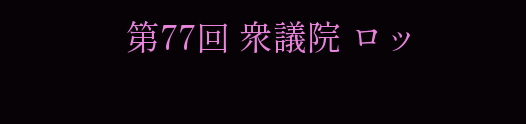第77回 衆議院 ロッ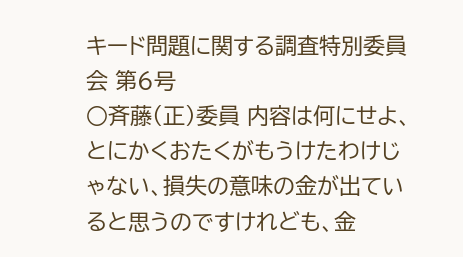キード問題に関する調査特別委員会 第6号
○斉藤(正)委員 内容は何にせよ、とにかくおたくがもうけたわけじゃない、損失の意味の金が出ていると思うのですけれども、金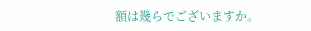額は幾らでございますか。